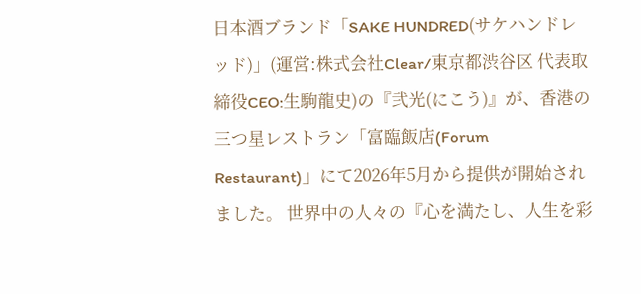日本酒ブランド「SAKE HUNDRED(サケハンドレッド)」(運営:株式会社Clear/東京都渋谷区 代表取締役CEO:生駒龍史)の『弐光(にこう)』が、香港の三つ星レストラン「富臨飯店(Forum Restaurant)」にて2026年5月から提供が開始されました。 世界中の人々の『心を満たし、人生を彩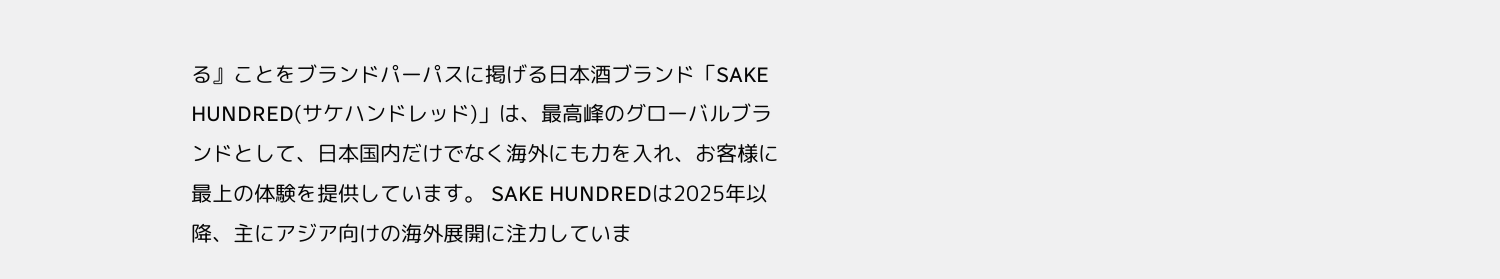る』ことをブランドパーパスに掲げる日本酒ブランド「SAKE HUNDRED(サケハンドレッド)」は、最高峰のグローバルブランドとして、日本国内だけでなく海外にも力を入れ、お客様に最上の体験を提供しています。 SAKE HUNDREDは2025年以降、主にアジア向けの海外展開に注力していま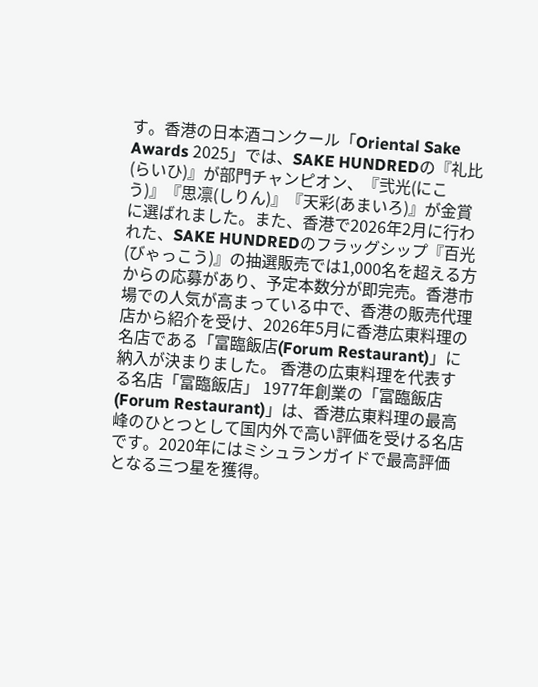す。香港の日本酒コンクール「Oriental Sake Awards 2025」では、SAKE HUNDREDの『礼比(らいひ)』が部門チャンピオン、『弐光(にこう)』『思凛(しりん)』『天彩(あまいろ)』が金賞に選ばれました。また、香港で2026年2月に行われた、SAKE HUNDREDのフラッグシップ『百光(びゃっこう)』の抽選販売では1,000名を超える方からの応募があり、予定本数分が即完売。香港市場での人気が高まっている中で、香港の販売代理店から紹介を受け、2026年5月に香港広東料理の名店である「富臨飯店(Forum Restaurant)」に納入が決まりました。 香港の広東料理を代表する名店「富臨飯店」 1977年創業の「富臨飯店(Forum Restaurant)」は、香港広東料理の最高峰のひとつとして国内外で高い評価を受ける名店です。2020年にはミシュランガイドで最高評価となる三つ星を獲得。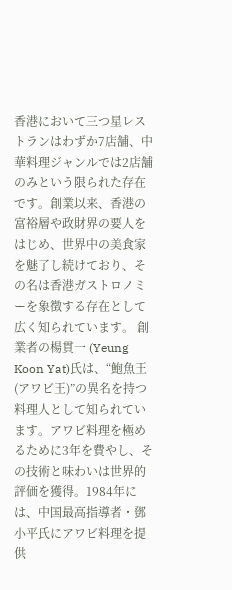香港において三つ星レストランはわずか7店舗、中華料理ジャンルでは2店舗のみという限られた存在です。創業以来、香港の富裕層や政財界の要人をはじめ、世界中の美食家を魅了し続けており、その名は香港ガストロノミーを象徴する存在として広く知られています。 創業者の楊貫一 (Yeung Koon Yat)氏は、“鮑魚王(アワビ王)”の異名を持つ料理人として知られています。アワビ料理を極めるために3年を費やし、その技術と味わいは世界的評価を獲得。1984年には、中国最高指導者・鄧小平氏にアワビ料理を提供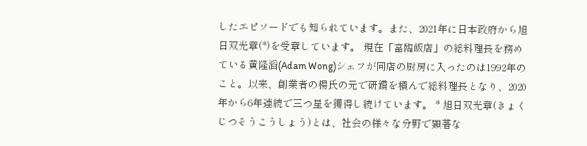したエピソードでも知られています。また、2021年に日本政府から旭日双光章(*)を受章しています。 現在「富臨飯店」の総料理長を務めている黄隆滔(Adam Wong)シェフが同店の厨房に入ったのは1992年のこと。以来、創業者の楊氏の元で研鑽を積んで総料理長となり、2020年から6年連続で三つ星を獲得し続けています。 * 旭日双光章(きょくじつそうこうしょう)とは、社会の様々な分野で顕著な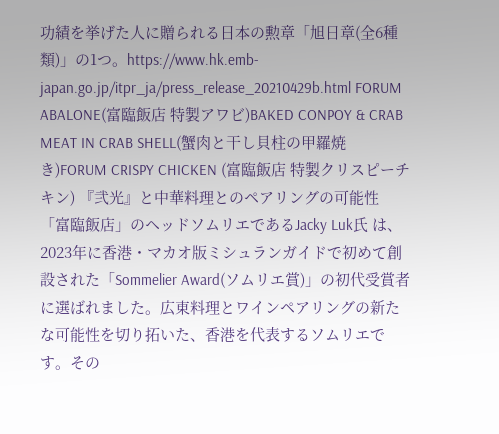功績を挙げた人に贈られる日本の勲章「旭日章(全6種類)」の1つ。https://www.hk.emb-japan.go.jp/itpr_ja/press_release_20210429b.html FORUM ABALONE(富臨飯店 特製アワビ)BAKED CONPOY & CRAB MEAT IN CRAB SHELL(蟹肉と干し貝柱の甲羅焼き)FORUM CRISPY CHICKEN (富臨飯店 特製クリスピーチキン) 『弐光』と中華料理とのペアリングの可能性 「富臨飯店」のヘッドソムリエであるJacky Luk氏 は、2023年に香港・マカオ版ミシュランガイドで初めて創設された「Sommelier Award(ソムリエ賞)」の初代受賞者に選ばれました。広東料理とワインペアリングの新たな可能性を切り拓いた、香港を代表するソムリエです。その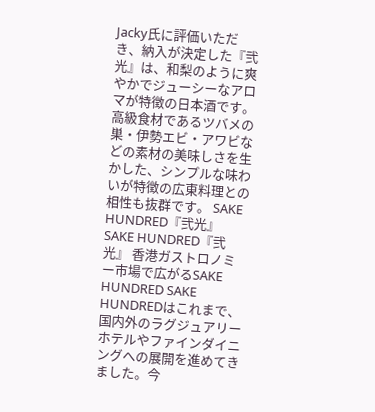Jacky氏に評価いただき、納入が決定した『弐光』は、和梨のように爽やかでジューシーなアロマが特徴の日本酒です。高級食材であるツバメの巣・伊勢エビ・アワビなどの素材の美味しさを生かした、シンプルな味わいが特徴の広東料理との相性も抜群です。 SAKE HUNDRED『弐光』SAKE HUNDRED『弐光』 香港ガストロノミー市場で広がるSAKE HUNDRED SAKE HUNDREDはこれまで、国内外のラグジュアリーホテルやファインダイニングへの展開を進めてきました。今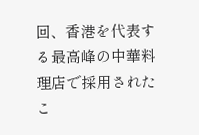回、香港を代表する最高峰の中華料理店で採用されたこ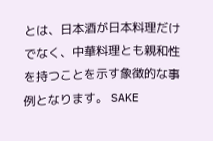とは、日本酒が日本料理だけでなく、中華料理とも親和性を持つことを示す象徴的な事例となります。 SAKE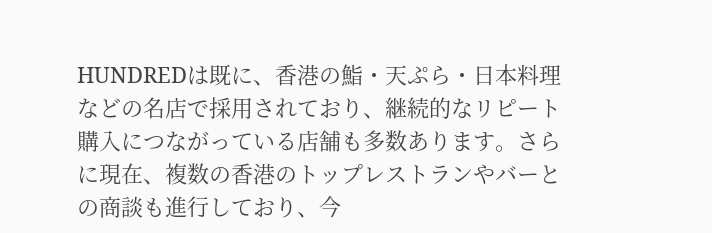HUNDREDは既に、香港の鮨・天ぷら・日本料理などの名店で採用されており、継続的なリピート購入につながっている店舗も多数あります。さらに現在、複数の香港のトップレストランやバーとの商談も進行しており、今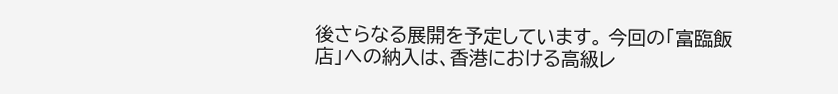後さらなる展開を予定しています。 今回の「富臨飯店」への納入は、香港における高級レ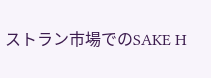ストラン市場でのSAKE H